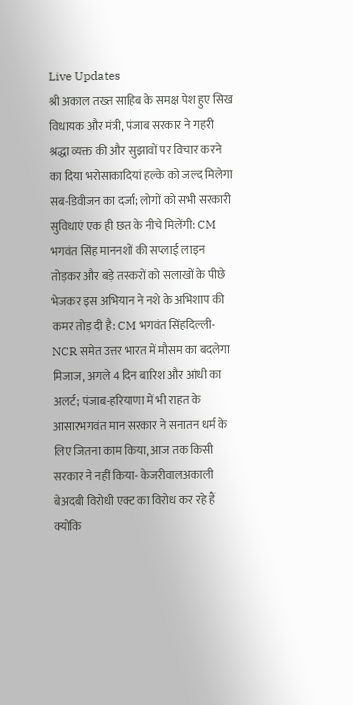Live Updates
श्री अकाल तख्त साहिब के समक्ष पेश हुए सिख विधायक और मंत्री, पंजाब सरकार ने गहरी श्रद्धा व्यक्त की और सुझावों पर विचार करने का दिया भरोसाकादियां हल्के को जल्द मिलेगा सब-डिवीजन का दर्जा; लोगों को सभी सरकारी सुविधाएं एक ही छत के नीचे मिलेंगी: CM भगवंत सिंह माननशों की सप्लाई लाइन तोड़कर और बड़े तस्करों को सलाखों के पीछे भेजकर इस अभियान ने नशे के अभिशाप की कमर तोड़ दी है: CM भगवंत सिंहदिल्ली-NCR समेत उत्तर भारत में मौसम का बदलेगा मिजाज, अगले 4 दिन बारिश और आंधी का अलर्ट; पंजाब-हरियाणा में भी राहत के आसारभगवंत मान सरकार ने सनातन धर्म के लिए जितना काम किया, आज तक किसी सरकार ने नहीं किया- केजरीवालअकाली बेअदबी विरोधी एक्ट का विरोध कर रहे हैं क्योंकि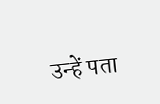उन्हें पता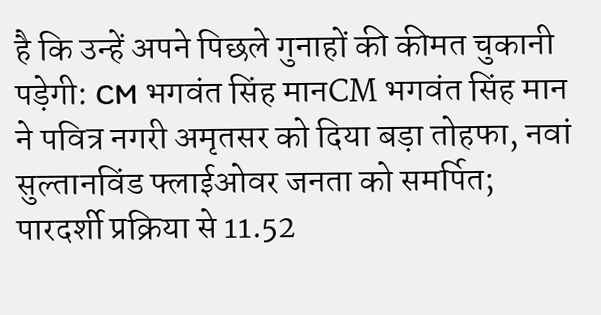है कि उन्हें अपने पिछले गुनाहों की कीमत चुकानी पड़ेगी: CM भगवंत सिंह मानCM भगवंत सिंह मान ने पवित्र नगरी अमृतसर को दिया बड़ा तोहफा, नवां सुल्तानविंड फ्लाईओवर जनता को समर्पित; पारदर्शी प्रक्रिया से 11.52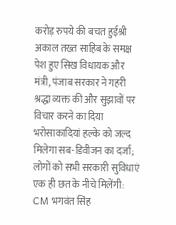करोड़ रुपये की बचत हुईश्री अकाल तख्त साहिब के समक्ष पेश हुए सिख विधायक और मंत्री, पंजाब सरकार ने गहरी श्रद्धा व्यक्त की और सुझावों पर विचार करने का दिया भरोसाकादियां हल्के को जल्द मिलेगा सब-डिवीजन का दर्जा; लोगों को सभी सरकारी सुविधाएं एक ही छत के नीचे मिलेंगी: CM भगवंत सिंह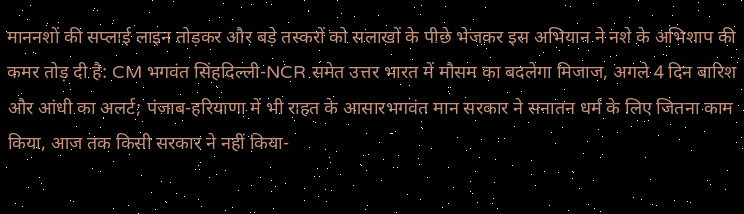माननशों की सप्लाई लाइन तोड़कर और बड़े तस्करों को सलाखों के पीछे भेजकर इस अभियान ने नशे के अभिशाप की कमर तोड़ दी है: CM भगवंत सिंहदिल्ली-NCR समेत उत्तर भारत में मौसम का बदलेगा मिजाज, अगले 4 दिन बारिश और आंधी का अलर्ट; पंजाब-हरियाणा में भी राहत के आसारभगवंत मान सरकार ने सनातन धर्म के लिए जितना काम किया, आज तक किसी सरकार ने नहीं किया-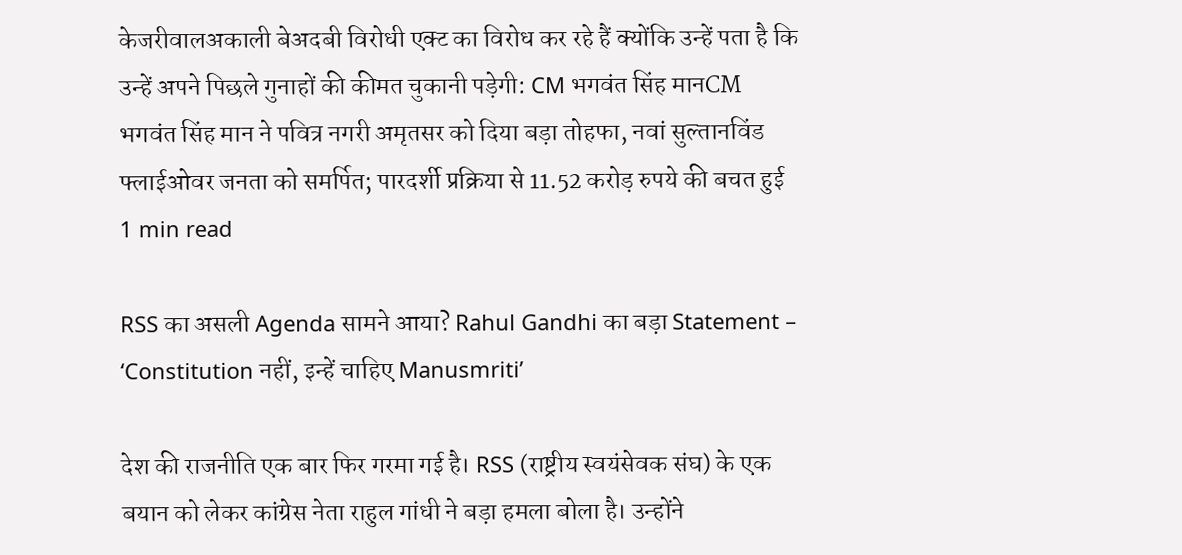केजरीवालअकाली बेअदबी विरोधी एक्ट का विरोध कर रहे हैं क्योंकि उन्हें पता है कि उन्हें अपने पिछले गुनाहों की कीमत चुकानी पड़ेगी: CM भगवंत सिंह मानCM भगवंत सिंह मान ने पवित्र नगरी अमृतसर को दिया बड़ा तोहफा, नवां सुल्तानविंड फ्लाईओवर जनता को समर्पित; पारदर्शी प्रक्रिया से 11.52 करोड़ रुपये की बचत हुई
1 min read

RSS का असली Agenda सामने आया? Rahul Gandhi का बड़ा Statement – ‘Constitution नहीं, इन्हें चाहिए Manusmriti’

देश की राजनीति एक बार फिर गरमा गई है। RSS (राष्ट्रीय स्वयंसेवक संघ) के एक बयान को लेकर कांग्रेस नेता राहुल गांधी ने बड़ा हमला बोला है। उन्होंने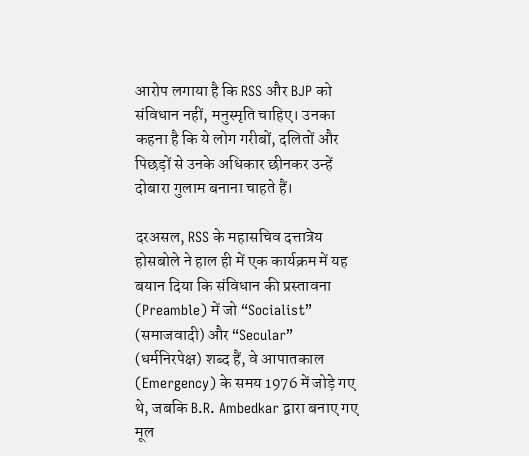आरोप लगाया है कि RSS और BJP को संविधान नहीं, मनुस्मृति चाहिए। उनका कहना है कि ये लोग गरीबों, दलितों और पिछड़ों से उनके अधिकार छीनकर उन्हें दोबारा गुलाम बनाना चाहते हैं।

दरअसल, RSS के महासचिव दत्तात्रेय होसबोले ने हाल ही में एक कार्यक्रम में यह बयान दिया कि संविधान की प्रस्तावना (Preamble) में जो “Socialist” (समाजवादी) और “Secular” (धर्मनिरपेक्ष) शब्द हैं, वे आपातकाल (Emergency) के समय 1976 में जोड़े गए थे, जबकि B.R. Ambedkar द्वारा बनाए गए मूल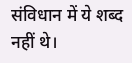संविधान में ये शब्द नहीं थे।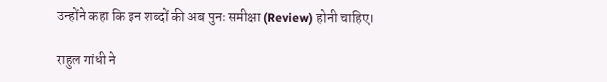उन्होंने कहा कि इन शब्दों की अब पुनः समीक्षा (Review) होनी चाहिए।

राहुल गांधी ने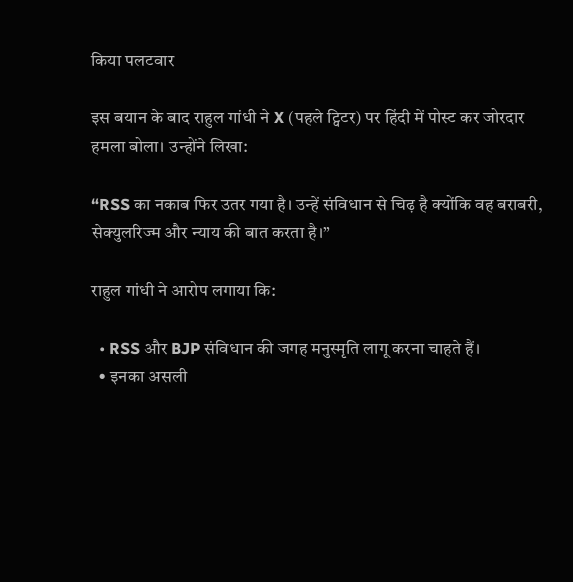किया पलटवार

इस बयान के बाद राहुल गांधी ने X (पहले ट्विटर) पर हिंदी में पोस्ट कर जोरदार हमला बोला। उन्होंने लिखा:

“RSS का नकाब फिर उतर गया है। उन्हें संविधान से चिढ़ है क्योंकि वह बराबरी, सेक्युलरिज्म और न्याय की बात करता है।”

राहुल गांधी ने आरोप लगाया कि:

  • RSS और BJP संविधान की जगह मनुस्मृति लागू करना चाहते हैं।
  • इनका असली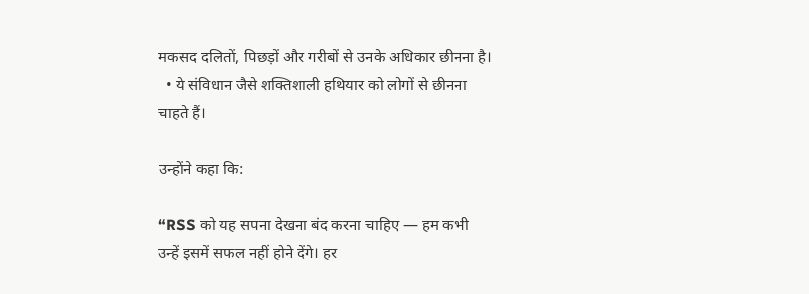मकसद दलितों, पिछड़ों और गरीबों से उनके अधिकार छीनना है।
  • ये संविधान जैसे शक्तिशाली हथियार को लोगों से छीनना चाहते हैं।

उन्होंने कहा कि:

“RSS को यह सपना देखना बंद करना चाहिए — हम कभी उन्हें इसमें सफल नहीं होने देंगे। हर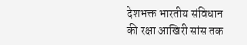देशभक्त भारतीय संविधान की रक्षा आखिरी सांस तक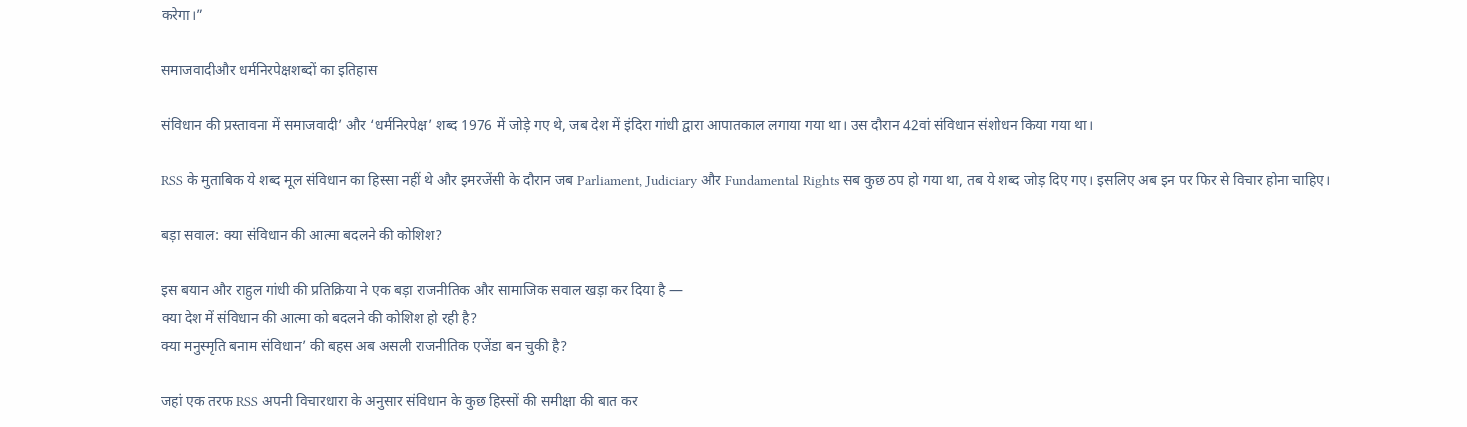करेगा।”

समाजवादीऔर धर्मनिरपेक्षशब्दों का इतिहास

संविधान की प्रस्तावना में समाजवादी’ और ‘धर्मनिरपेक्ष’ शब्द 1976 में जोड़े गए थे, जब देश में इंदिरा गांधी द्वारा आपातकाल लगाया गया था। उस दौरान 42वां संविधान संशोधन किया गया था।

RSS के मुताबिक ये शब्द मूल संविधान का हिस्सा नहीं थे और इमरजेंसी के दौरान जब Parliament, Judiciary और Fundamental Rights सब कुछ ठप हो गया था, तब ये शब्द जोड़ दिए गए। इसलिए अब इन पर फिर से विचार होना चाहिए।

बड़ा सवाल: क्या संविधान की आत्मा बदलने की कोशिश?

इस बयान और राहुल गांधी की प्रतिक्रिया ने एक बड़ा राजनीतिक और सामाजिक सवाल खड़ा कर दिया है —
क्या देश में संविधान की आत्मा को बदलने की कोशिश हो रही है?
क्या मनुस्मृति बनाम संविधान’ की बहस अब असली राजनीतिक एजेंडा बन चुकी है?

जहां एक तरफ RSS अपनी विचारधारा के अनुसार संविधान के कुछ हिस्सों की समीक्षा की बात कर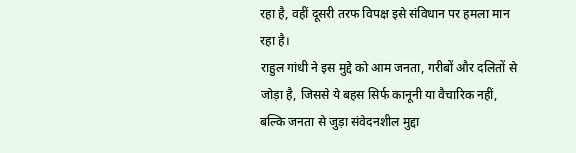रहा है, वहीं दूसरी तरफ विपक्ष इसे संविधान पर हमला मान रहा है।
राहुल गांधी ने इस मुद्दे को आम जनता, गरीबों और दलितों से जोड़ा है, जिससे ये बहस सिर्फ कानूनी या वैचारिक नहीं, बल्कि जनता से जुड़ा संवेदनशील मुद्दा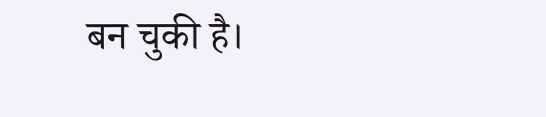बन चुकी है।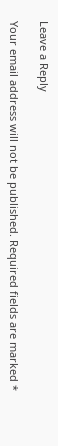Leave a Reply

Your email address will not be published. Required fields are marked *